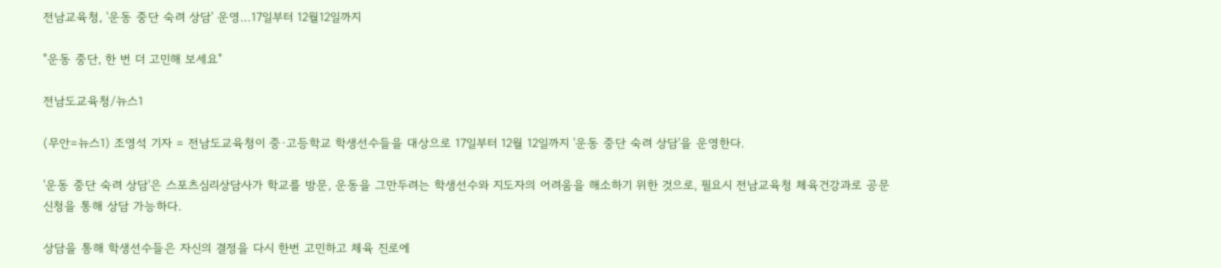전남교육청, '운동 중단 숙려 상담' 운영…17일부터 12월12일까지

"운동 중단, 한 번 더 고민해 보세요"

전남도교육청/뉴스1

(무안=뉴스1) 조영석 기자 = 전남도교육청이 중·고등학교 학생선수들을 대상으로 17일부터 12월 12일까지 '운동 중단 숙려 상담'을 운영한다.

'운동 중단 숙려 상담'은 스포츠심리상담사가 학교를 방문, 운동을 그만두려는 학생선수와 지도자의 어려움을 해소하기 위한 것으로, 필요시 전남교육청 체육건강과로 공문 신청을 통해 상담 가능하다.

상담을 통해 학생선수들은 자신의 결정을 다시 한번 고민하고 체육 진로에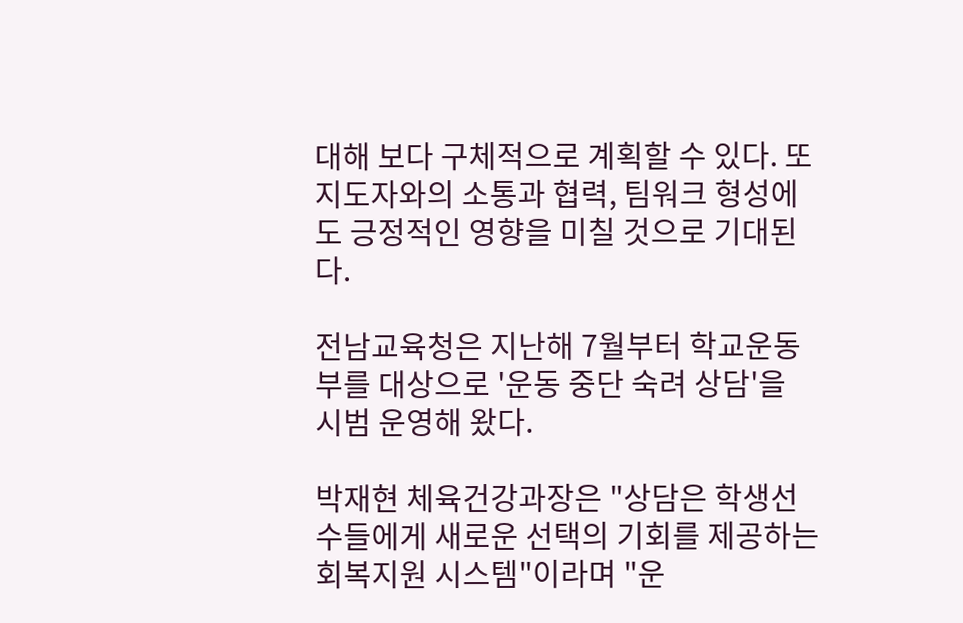대해 보다 구체적으로 계획할 수 있다. 또 지도자와의 소통과 협력, 팀워크 형성에도 긍정적인 영향을 미칠 것으로 기대된다.

전남교육청은 지난해 7월부터 학교운동부를 대상으로 '운동 중단 숙려 상담'을 시범 운영해 왔다.

박재현 체육건강과장은 "상담은 학생선수들에게 새로운 선택의 기회를 제공하는 회복지원 시스템"이라며 "운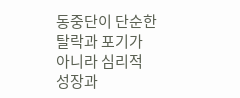동중단이 단순한 탈락과 포기가 아니라 심리적 성장과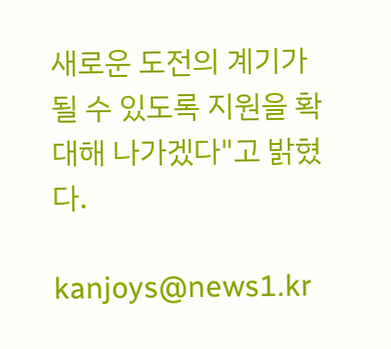새로운 도전의 계기가 될 수 있도록 지원을 확대해 나가겠다"고 밝혔다.

kanjoys@news1.kr